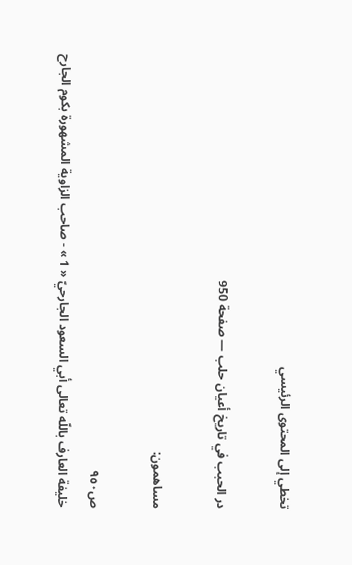تخطي إلى المحتوى الرئيسي

در الحبب في تاريخ أعيان حلب — صفحة 950

مساهمون:

ص٩٥٠
خليفة العارف باللّه تعالى أبي السعود الجارحيّ « 1 » - صاحب الزاوية المشهورة بكوم الجارح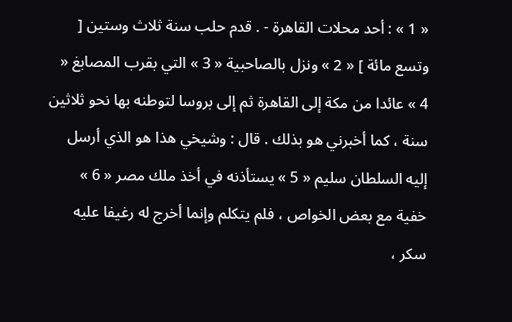« 1 » : أحد محلات القاهرة - . قدم حلب سنة ثلاث وستين [ وتسع مائة ] « 2 » ونزل بالصاحبية « 3 » التي بقرب المصابغ « 4 » عائدا من مكة إلى القاهرة ثم إلى بروسا لتوطنه بها نحو ثلاثين سنة ، كما أخبرني هو بذلك . قال : وشيخي هذا هو الذي أرسل إليه السلطان سليم « 5 » يستأذنه في أخذ ملك مصر « 6 » خفية مع بعض الخواص ، فلم يتكلم وإنما أخرج له رغيفا عليه سكر ،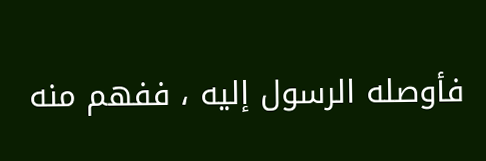فأوصله الرسول إليه ، ففهم منه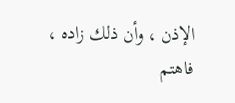الإذن ، وأن ذلك زاده ، فاهتم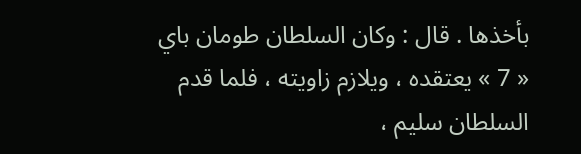بأخذها . قال : وكان السلطان طومان باي « 7 » يعتقده ، ويلازم زاويته ، فلما قدم السلطان سليم ،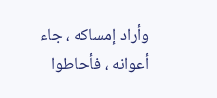وأراد إمساكه ، جاء أعوانه ، فأحاطوا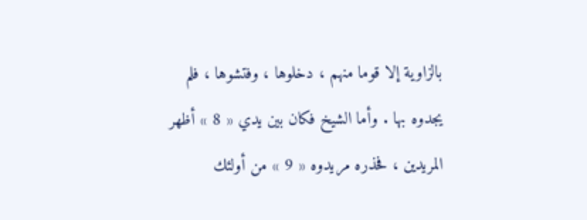بالزاوية إلا قوما منهم ، دخلوها ، وفتشوها ، فلم يجدوه بها . وأما الشيخ فكان بين يدي « 8 » أظهر المريدين ، فحذره مريدوه « 9 » من أولئك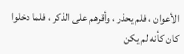الأعوان ، فلم يحذر ، وأقرهم على الذكر ، فلما دخلوا كان كأنه لم يكن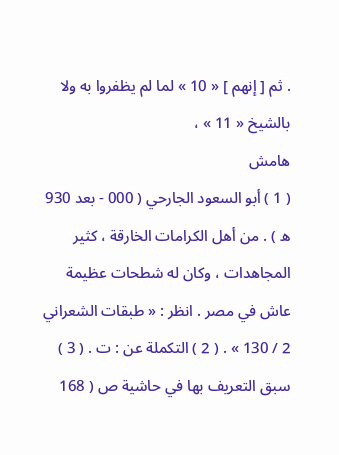. ثم [ إنهم ] « 10 » لما لم يظفروا به ولا بالشيخ « 11 » ،
هامش
( 1 ) أبو السعود الجارحي ( 000 - بعد 930 ه ) . من أهل الكرامات الخارقة ، كثير المجاهدات ، وكان له شطحات عظيمة عاش في مصر . انظر : « طبقات الشعراني 2 / 130 » . ( 2 ) التكملة عن : ت . ( 3 ) سبق التعريف بها في حاشية ص ( 168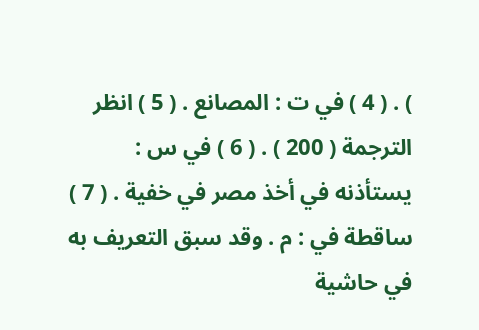) . ( 4 ) في ت : المصانع . ( 5 ) انظر الترجمة ( 200 ) . ( 6 ) في س : يستأذنه في أخذ مصر في خفية . ( 7 ) ساقطة في : م . وقد سبق التعريف به في حاشية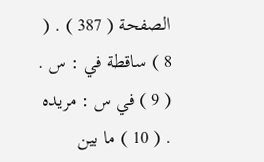الصفحة ( 387 ) . ( 8 ) ساقطة في : س . ( 9 ) في س : مريده . ( 10 ) ما بين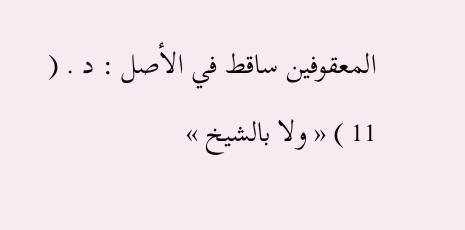المعقوفين ساقط في الأصل : د . ( 11 ) « ولا بالشيخ »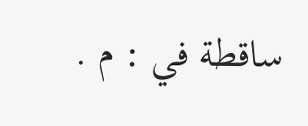ساقطة في : م .